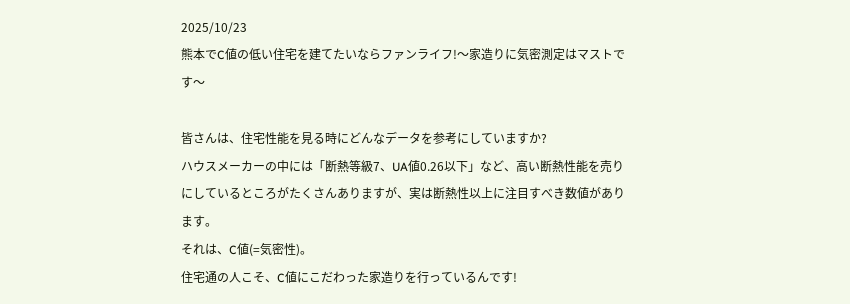2025/10/23
熊本でC値の低い住宅を建てたいならファンライフ!〜家造りに気密測定はマストです〜

皆さんは、住宅性能を見る時にどんなデータを参考にしていますか?
ハウスメーカーの中には「断熱等級7、UA値0.26以下」など、高い断熱性能を売りにしているところがたくさんありますが、実は断熱性以上に注目すべき数値があります。
それは、C値(=気密性)。
住宅通の人こそ、C値にこだわった家造りを行っているんです!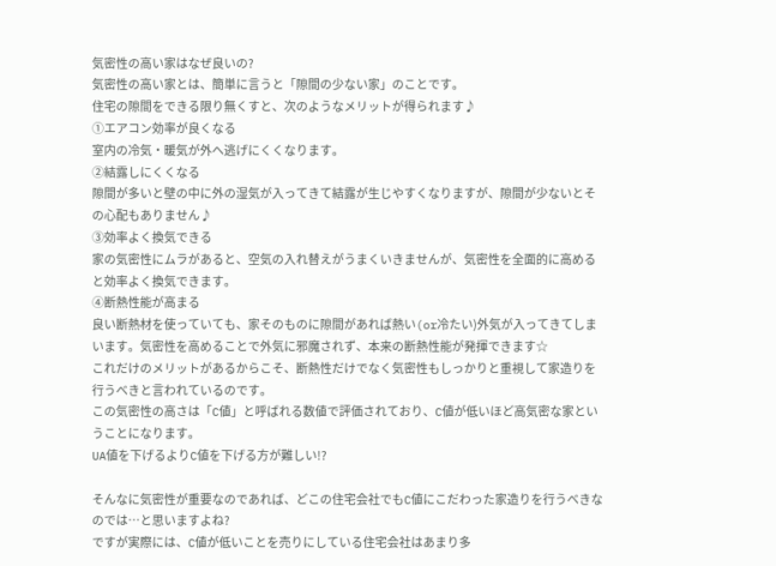気密性の高い家はなぜ良いの?
気密性の高い家とは、簡単に言うと「隙間の少ない家」のことです。
住宅の隙間をできる限り無くすと、次のようなメリットが得られます♪
①エアコン効率が良くなる
室内の冷気・暖気が外へ逃げにくくなります。
②結露しにくくなる
隙間が多いと壁の中に外の湿気が入ってきて結露が生じやすくなりますが、隙間が少ないとその心配もありません♪
③効率よく換気できる
家の気密性にムラがあると、空気の入れ替えがうまくいきませんが、気密性を全面的に高めると効率よく換気できます。
④断熱性能が高まる
良い断熱材を使っていても、家そのものに隙間があれば熱い(or冷たい)外気が入ってきてしまいます。気密性を高めることで外気に邪魔されず、本来の断熱性能が発揮できます☆
これだけのメリットがあるからこそ、断熱性だけでなく気密性もしっかりと重視して家造りを行うべきと言われているのです。
この気密性の高さは「C値」と呼ばれる数値で評価されており、C値が低いほど高気密な家ということになります。
UA値を下げるよりC値を下げる方が難しい!?

そんなに気密性が重要なのであれば、どこの住宅会社でもC値にこだわった家造りを行うべきなのでは…と思いますよね?
ですが実際には、C値が低いことを売りにしている住宅会社はあまり多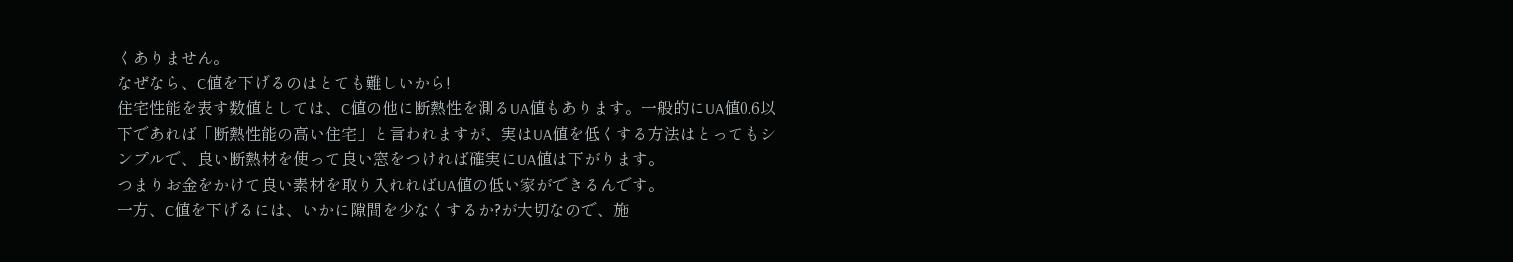くありません。
なぜなら、C値を下げるのはとても難しいから!
住宅性能を表す数値としては、C値の他に断熱性を測るUA値もあります。一般的にUA値0.6以下であれば「断熱性能の高い住宅」と言われますが、実はUA値を低くする方法はとってもシンプルで、良い断熱材を使って良い窓をつければ確実にUA値は下がります。
つまりお金をかけて良い素材を取り入れればUA値の低い家ができるんです。
一方、C値を下げるには、いかに隙間を少なくするか?が大切なので、施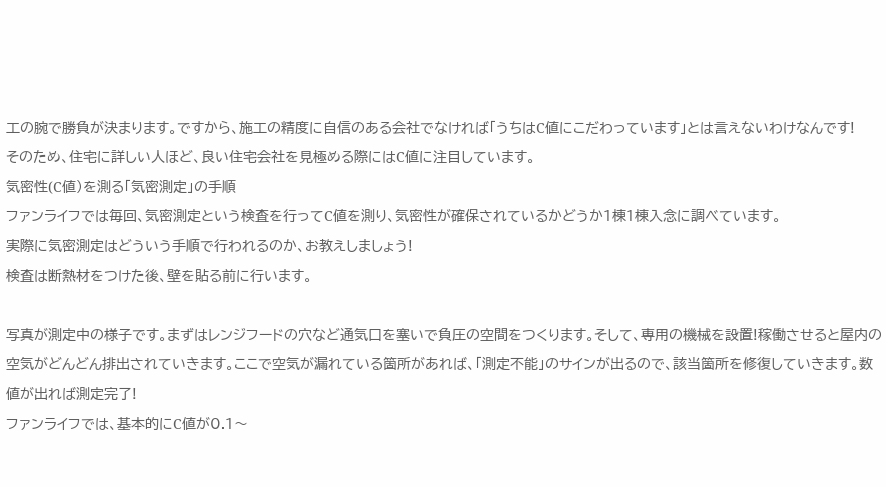工の腕で勝負が決まります。ですから、施工の精度に自信のある会社でなければ「うちはC値にこだわっています」とは言えないわけなんです!
そのため、住宅に詳しい人ほど、良い住宅会社を見極める際にはC値に注目しています。
気密性(C値)を測る「気密測定」の手順
ファンライフでは毎回、気密測定という検査を行ってC値を測り、気密性が確保されているかどうか1棟1棟入念に調べています。
実際に気密測定はどういう手順で行われるのか、お教えしましょう!
検査は断熱材をつけた後、壁を貼る前に行います。

写真が測定中の様子です。まずはレンジフードの穴など通気口を塞いで負圧の空間をつくります。そして、専用の機械を設置!稼働させると屋内の空気がどんどん排出されていきます。ここで空気が漏れている箇所があれば、「測定不能」のサインが出るので、該当箇所を修復していきます。数値が出れば測定完了!
ファンライフでは、基本的にC値が0.1〜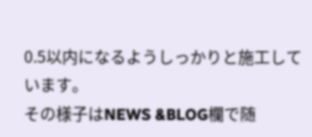0.5以内になるようしっかりと施工しています。
その様子はNEWS &BLOG欄で随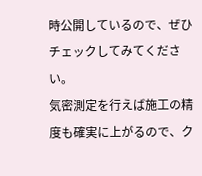時公開しているので、ぜひチェックしてみてください。
気密測定を行えば施工の精度も確実に上がるので、ク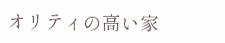オリティの高い家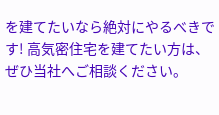を建てたいなら絶対にやるべきです! 高気密住宅を建てたい方は、ぜひ当社へご相談ください。